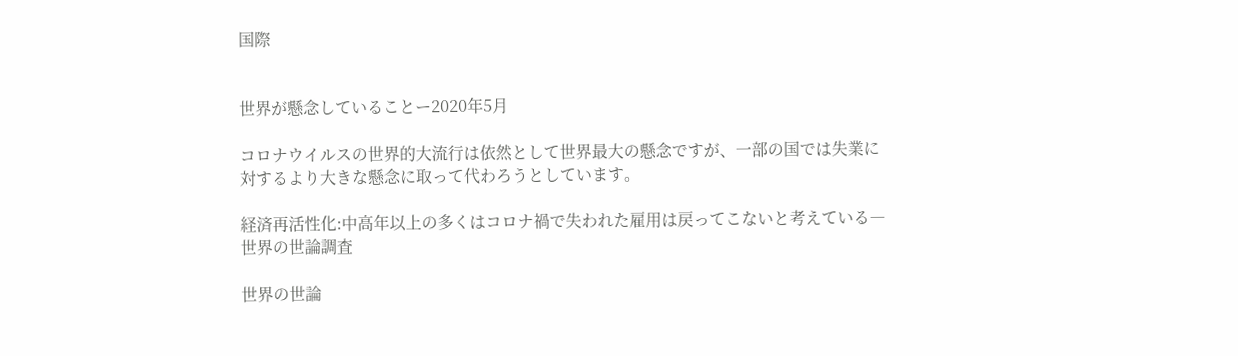国際


世界が懸念していることー2020年5月

コロナウイルスの世界的大流行は依然として世界最大の懸念ですが、一部の国では失業に対するより大きな懸念に取って代わろうとしています。

経済再活性化:中高年以上の多くはコロナ禍で失われた雇用は戻ってこないと考えている―世界の世論調査

世界の世論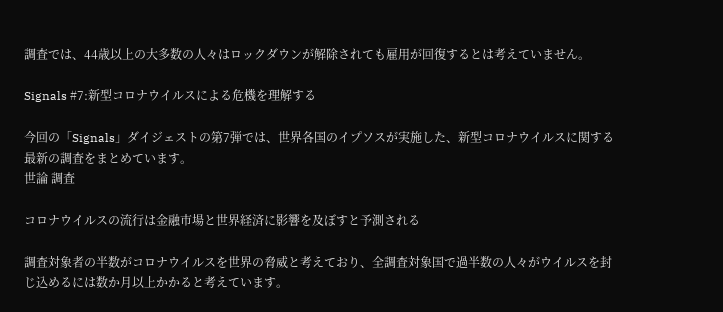調査では、44歳以上の大多数の人々はロックダウンが解除されても雇用が回復するとは考えていません。

Signals #7:新型コロナウイルスによる危機を理解する

今回の「Signals」ダイジェストの第7弾では、世界各国のイプソスが実施した、新型コロナウイルスに関する最新の調査をまとめています。
世論 調査

コロナウイルスの流行は金融市場と世界経済に影響を及ぼすと予測される

調査対象者の半数がコロナウイルスを世界の脅威と考えており、全調査対象国で過半数の人々がウイルスを封じ込めるには数か月以上かかると考えています。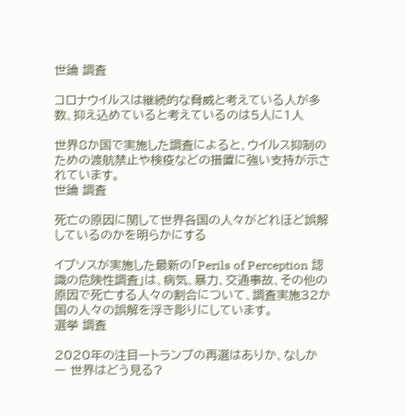世論 調査

コロナウイルスは継続的な脅威と考えている人が多数、抑え込めていると考えているのは5人に1人

世界8か国で実施した調査によると、ウイルス抑制のための渡航禁止や検疫などの措置に強い支持が示されています。
世論 調査

死亡の原因に関して世界各国の人々がどれほど誤解しているのかを明らかにする

イプソスが実施した最新の「Perils of Perception 認識の危険性調査」は、病気、暴力、交通事故、その他の原因で死亡する人々の割合について、調査実施32か国の人々の誤解を浮き彫りにしています。
選挙 調査

2020年の注目ートランプの再選はありか、なしか ー 世界はどう見る?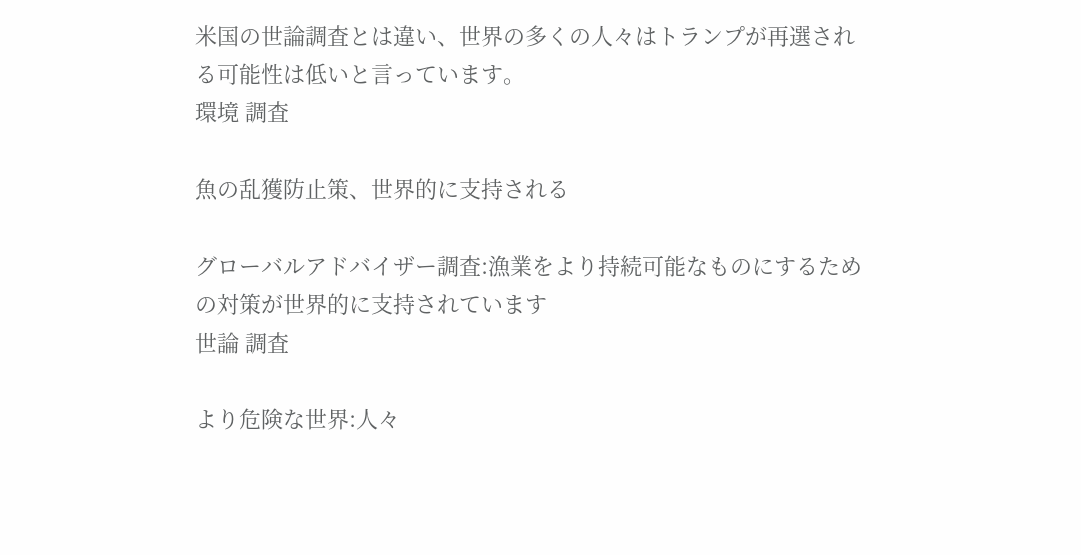米国の世論調査とは違い、世界の多くの人々はトランプが再選される可能性は低いと言っています。
環境 調査

魚の乱獲防止策、世界的に支持される

グローバルアドバイザー調査:漁業をより持続可能なものにするための対策が世界的に支持されています
世論 調査

より危険な世界:人々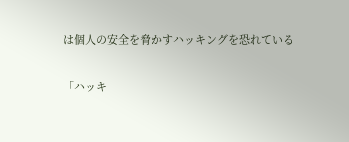は個人の安全を脅かすハッキングを恐れている

「ハッキ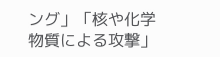ング」「核や化学物質による攻撃」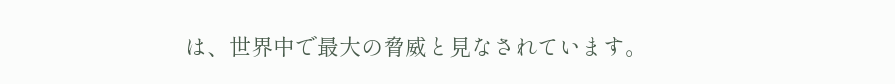は、世界中で最大の脅威と見なされています。